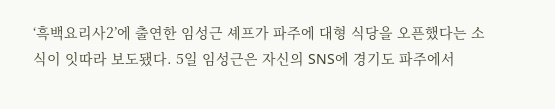‘흑백요리사2’에 출연한 임성근 셰프가 파주에 대형 식당을 오픈했다는 소식이 잇따라 보도됐다. 5일 임성근은 자신의 SNS에 경기도 파주에서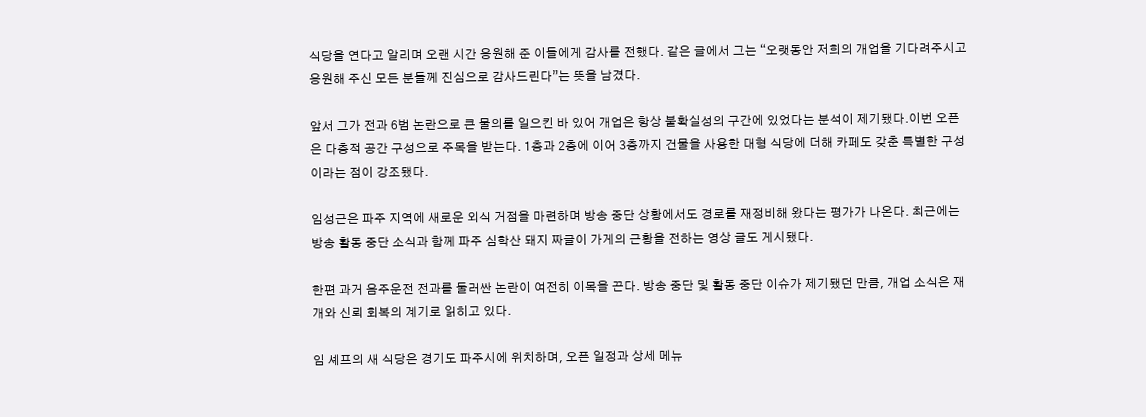식당을 연다고 알리며 오랜 시간 응원해 준 이들에게 감사를 전했다. 같은 글에서 그는 “오랫동안 저희의 개업을 기다려주시고 응원해 주신 모든 분들께 진심으로 감사드린다”는 뜻을 남겼다.

앞서 그가 전과 6범 논란으로 큰 물의를 일으킨 바 있어 개업은 항상 불확실성의 구간에 있었다는 분석이 제기됐다.이번 오픈은 다층적 공간 구성으로 주목을 받는다. 1층과 2층에 이어 3층까지 건물을 사용한 대형 식당에 더해 카페도 갖춘 특별한 구성이라는 점이 강조됐다.

임성근은 파주 지역에 새로운 외식 거점을 마련하며 방송 중단 상황에서도 경로를 재정비해 왔다는 평가가 나온다. 최근에는 방송 활동 중단 소식과 함께 파주 심학산 돼지 짜글이 가게의 근황을 전하는 영상 글도 게시됐다.

한편 과거 음주운전 전과를 둘러싼 논란이 여전히 이목을 끈다. 방송 중단 및 활동 중단 이슈가 제기됐던 만큼, 개업 소식은 재개와 신뢰 회복의 계기로 읽히고 있다.

임 셰프의 새 식당은 경기도 파주시에 위치하며, 오픈 일정과 상세 메뉴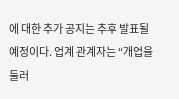에 대한 추가 공지는 추후 발표될 예정이다. 업계 관계자는 “개업을 둘러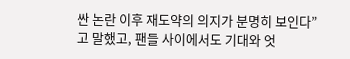싼 논란 이후 재도약의 의지가 분명히 보인다”고 말했고, 팬들 사이에서도 기대와 엇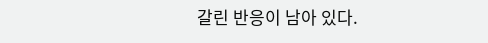갈린 반응이 남아 있다.